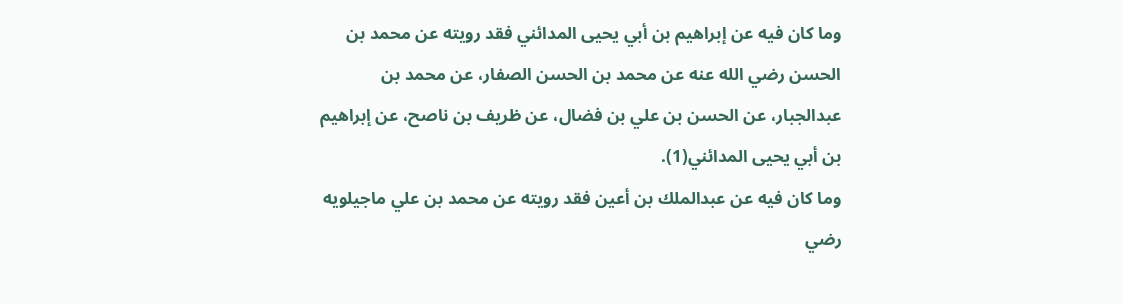وما كان فيه عن إبراهيم بن أبي يحيى المدائني فقد رويته عن محمد بن الحسن رضي الله عنه عن محمد بن الحسن الصفار، عن محمد بن عبدالجبار، عن الحسن بن علي بن فضال، عن ظريف بن ناصح، عن إبراهيم بن أبي يحيى المدائني(1).
وما كان فيه عن عبدالملك بن أعين فقد رويته عن محمد بن علي ماجيلويه رضي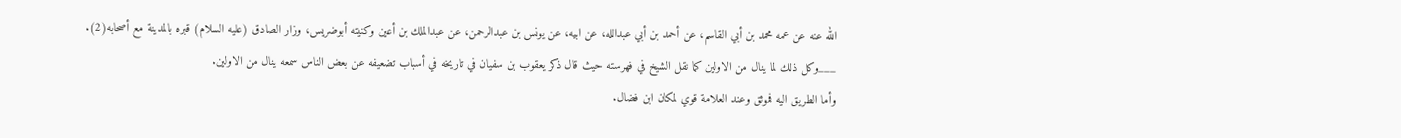الله عنه عن عمه محمد بن أبي القاسم، عن أحمد بن أبي عبدالله، عن ابيه، عن يونس بن عبدالرحمن، عن عبدالملك بن أعين وكنيته أبوضريس، وزار الصادق (عليه السلام) قبره بالمدينة مع أصحابه(2).
___وكل ذلك لما ينال من الاولين كما نقل الشيخ في فهرسته حيث قال ذكر يعقوب بن سفيان في تاريخه في أسباب تضعيفه عن بعض الناس سمعه ينال من الاولين.
وأما الطريق اليه فموثق وعند العلامة قوي لمكان ابن فضال.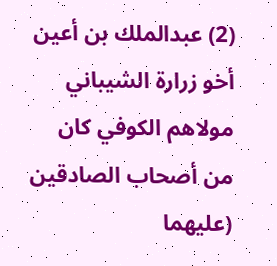(2) عبدالملك بن أعين أخو زرارة الشيباني مولاهم الكوفي كان من أصحاب الصادقين (عليهما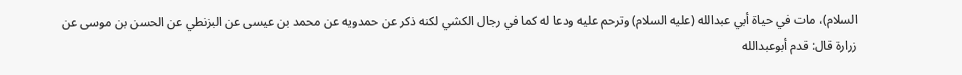السلام)، مات في حياة أبي عبدالله (عليه السلام) وترحم عليه ودعا له كما في رجال الكشي لكنه ذكر عن حمدويه عن محمد بن عيسى عن البزنطي عن الحسن بن موسى عن زرارة قال: قدم أبوعبدالله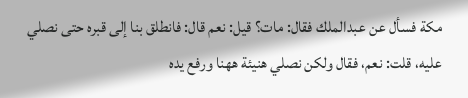مكة فسأل عن عبدالملك فقال: مات؟ قيل: نعم قال: فانطلق بنا إلى قبره حتى نصلي عليه، قلت: نعم، فقال ولكن نصلي هنيئة ههنا ورفع يده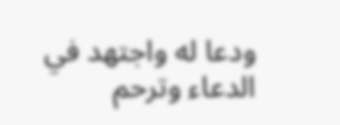ودعا له واجتهد في الدعاء وترحم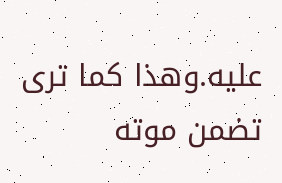عليه.وهذا كما ترى تضمن موته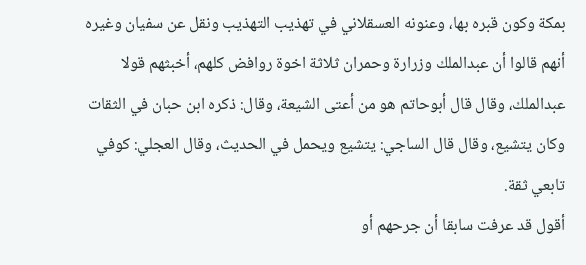بمكة وكون قبره بها، وعنونه العسقلاني في تهذيب التهذيب ونقل عن سفيان وغيره أنهم قالوا أن عبدالملك وزرارة وحمران ثلاثة اخوة روافض كلهم، أخبثهم قولا عبدالملك، وقال قال أبوحاتم هو من أعتى الشيعة، وقال: ذكره ابن حبان في الثقات وكان يتشيع، وقال قال الساجي: يتشيع ويحمل في الحديث، وقال العجلي: كوفي تابعي ثقة.
أقول قد عرفت سابقا أن جرحهم أو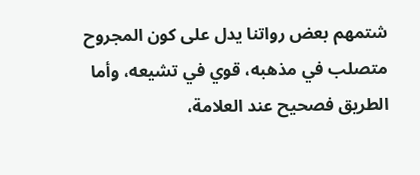شتمهم بعض رواتنا يدل على كون المجروح متصلب في مذهبه، قوي في تشيعه، وأما الطريق فصحيح عند العلامة،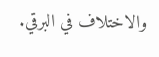والاختلاف في البرقي.